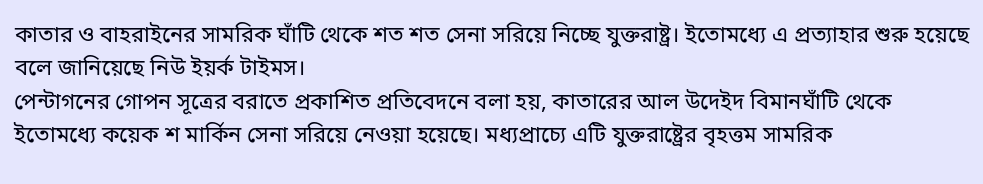কাতার ও বাহরাইনের সামরিক ঘাঁটি থেকে শত শত সেনা সরিয়ে নিচ্ছে যুক্তরাষ্ট্র। ইতোমধ্যে এ প্রত্যাহার শুরু হয়েছে বলে জানিয়েছে নিউ ইয়র্ক টাইমস।
পেন্টাগনের গোপন সূত্রের বরাতে প্রকাশিত প্রতিবেদনে বলা হয়, কাতারের আল উদেইদ বিমানঘাঁটি থেকে ইতোমধ্যে কয়েক শ মার্কিন সেনা সরিয়ে নেওয়া হয়েছে। মধ্যপ্রাচ্যে এটি যুক্তরাষ্ট্রের বৃহত্তম সামরিক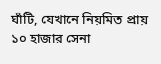ঘাঁটি, যেখানে নিয়মিত প্রায় ১০ হাজার সেনা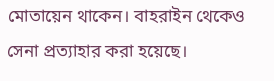মোতায়েন থাকেন। বাহরাইন থেকেও সেনা প্রত্যাহার করা হয়েছে।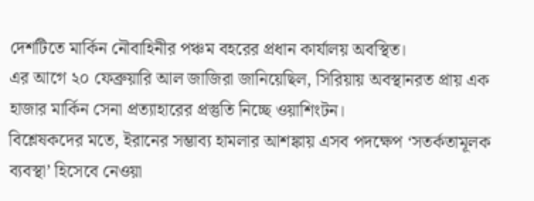দেশটিতে মার্কিন নৌবাহিনীর পঞ্চম বহরের প্রধান কার্যালয় অবস্থিত।
এর আগে ২০ ফেব্রুয়ারি আল জাজিরা জানিয়েছিল, সিরিয়ায় অবস্থানরত প্রায় এক হাজার মার্কিন সেনা প্রত্যাহারের প্রস্তুতি নিচ্ছে ওয়াশিংটন।
বিশ্লেষকদের মতে, ইরানের সম্ভাব্য হামলার আশঙ্কায় এসব পদক্ষেপ ‘সতর্কতামূলক ব্যবস্থা’ হিসেবে নেওয়া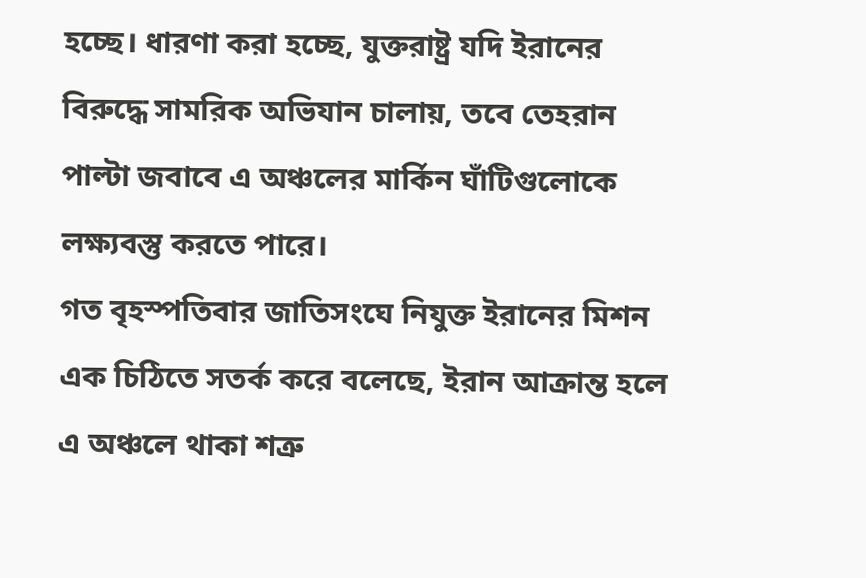হচ্ছে। ধারণা করা হচ্ছে, যুক্তরাষ্ট্র যদি ইরানের বিরুদ্ধে সামরিক অভিযান চালায়, তবে তেহরান পাল্টা জবাবে এ অঞ্চলের মার্কিন ঘাঁটিগুলোকে লক্ষ্যবস্তু করতে পারে।
গত বৃহস্পতিবার জাতিসংঘে নিযুক্ত ইরানের মিশন এক চিঠিতে সতর্ক করে বলেছে, ইরান আক্রান্ত হলে এ অঞ্চলে থাকা শত্রু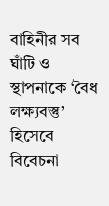বাহিনীর সব ঘাঁটি ও স্থাপনাকে ‘বৈধ লক্ষ্যবস্তু’ হিসেবে বিবেচনা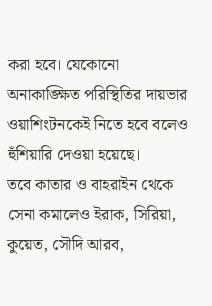করা হবে। যেকোনো অনাকাঙ্ক্ষিত পরিস্থিতির দায়ভার ওয়াশিংটনকেই নিতে হবে বলেও হুঁশিয়ারি দেওয়া হয়েছে।
তবে কাতার ও বাহরাইন থেকে সেনা কমালেও ইরাক, সিরিয়া, কুয়েত, সৌদি আরব,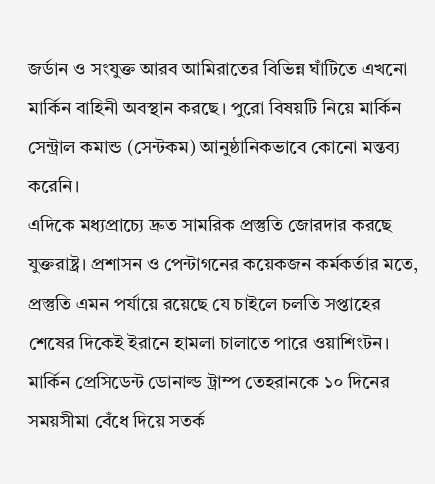জর্ডান ও সংযুক্ত আরব আমিরাতের বিভিন্ন ঘাঁটিতে এখনো মার্কিন বাহিনী অবস্থান করছে। পুরো বিষয়টি নিয়ে মার্কিন সেন্ট্রাল কমান্ড (সেন্টকম) আনুষ্ঠানিকভাবে কোনো মন্তব্য করেনি।
এদিকে মধ্যপ্রাচ্যে দ্রুত সামরিক প্রস্তুতি জোরদার করছে যুক্তরাষ্ট্র। প্রশাসন ও পেন্টাগনের কয়েকজন কর্মকর্তার মতে, প্রস্তুতি এমন পর্যায়ে রয়েছে যে চাইলে চলতি সপ্তাহের শেষের দিকেই ইরানে হামলা চালাতে পারে ওয়াশিংটন।
মার্কিন প্রেসিডেন্ট ডোনাল্ড ট্রাম্প তেহরানকে ১০ দিনের সময়সীমা বেঁধে দিয়ে সতর্ক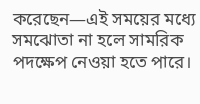করেছেন—এই সময়ের মধ্যে সমঝোতা না হলে সামরিক পদক্ষেপ নেওয়া হতে পারে।